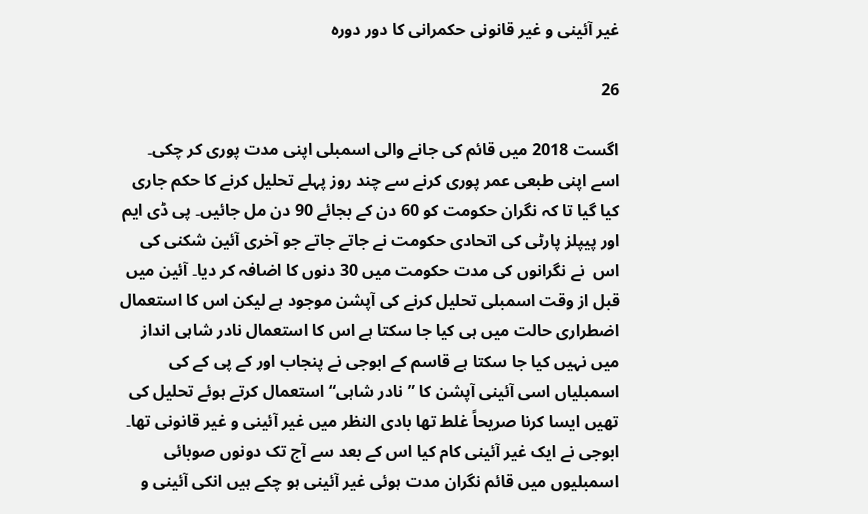غیر آئینی و غیر قانونی حکمرانی کا دور دورہ

26

اگست 2018 میں قائم کی جانے والی اسمبلی اپنی مدت پوری کر چکی۔ اسے اپنی طبعی عمر پوری کرنے سے چند روز پہلے تحلیل کرنے کا حکم جاری کیا گیا تا کہ نگران حکومت کو 60 دن کے بجائے 90 دن مل جائیں۔ پی ڈی ایم اور پیپلز پارٹی کی اتحادی حکومت نے جاتے جاتے جو آخری آئین شکنی کی اس  نے نگرانوں کی مدت حکومت میں 30 دنوں کا اضافہ کر دیا۔ آئین میں قبل از وقت اسمبلی تحلیل کرنے کی آپشن موجود ہے لیکن اس کا استعمال اضطراری حالت میں ہی کیا جا سکتا ہے اس کا استعمال نادر شاہی انداز میں نہیں کیا جا سکتا ہے قاسم کے ابوجی نے پنجاب اور کے پی کے کی اسمبلیاں اسی آئینی آپشن کا ”نادر شاہی“ استعمال کرتے ہوئے تحلیل کی تھیں ایسا کرنا صریحاً غلط تھا بادی النظر میں غیر آئینی و غیر قانونی تھا۔ ابوجی نے ایک غیر آئینی کام کیا اس کے بعد سے آج تک دونوں صوبائی اسمبلیوں میں قائم نگران مدت ہوئی غیر آئینی ہو چکے ہیں انکی آئینی و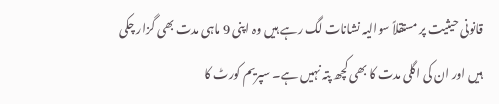قانونی حیثیت پر مستقلاً سوالیہ نشانات لگ رہے ہیں وہ اپنی 9 ماہی مدت بھی گزار چکی ہیں اور ان کی اگلی مدت کا بھی کچھ پتہ نہیں ہے۔ سپریم کورٹ کا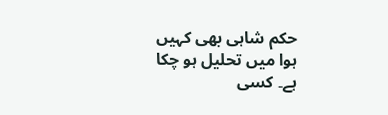حکم شاہی بھی کہیں ہوا میں تحلیل ہو چکا ہے۔ کسی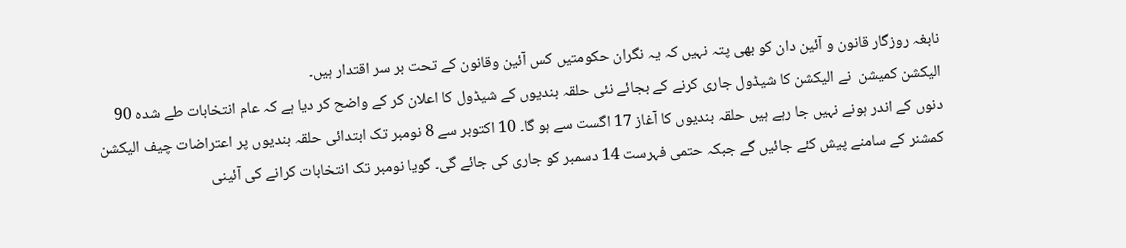نابغہ روزگار قانون و آئین دان کو بھی پتہ نہیں کہ یہ نگران حکومتیں کس آئین وقانون کے تحت بر سر اقتدار ہیں۔
الیکشن کمیشن  نے الیکشن کا شیڈول جاری کرنے کے بجائے نئی حلقہ بندیوں کے شیڈول کا اعلان کر کے واضح کر دیا ہے کہ عام انتخابات طے شدہ 90 دنوں کے اندر ہونے نہیں جا رہے ہیں حلقہ بندیوں کا آغاز 17 اگست سے ہو گا۔ 10 اکتوبر سے 8 نومبر تک ابتدائی حلقہ بندیوں پر اعتراضات چیف الیکشن کمشنر کے سامنے پیش کئے جائیں گے جبکہ حتمی فہرست 14 دسمبر کو جاری کی جائے گی۔ گویا نومبر تک انتخابات کرانے کی آئینی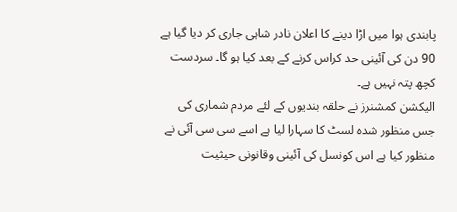پابندی ہوا میں اڑا دینے کا اعلان نادر شاہی جاری کر دیا گیا ہے 90 دن کی آئینی حد کراس کرنے کے بعد کیا ہو گا۔ سردست کچھ پتہ نہیں ہے۔
الیکشن کمشنرز نے حلقہ بندیوں کے لئے مردم شماری کی جس منظور شدہ لسٹ کا سہارا لیا ہے اسے سی سی آئی نے منظور کیا ہے اس کونسل کی آئینی وقانونی حیثیت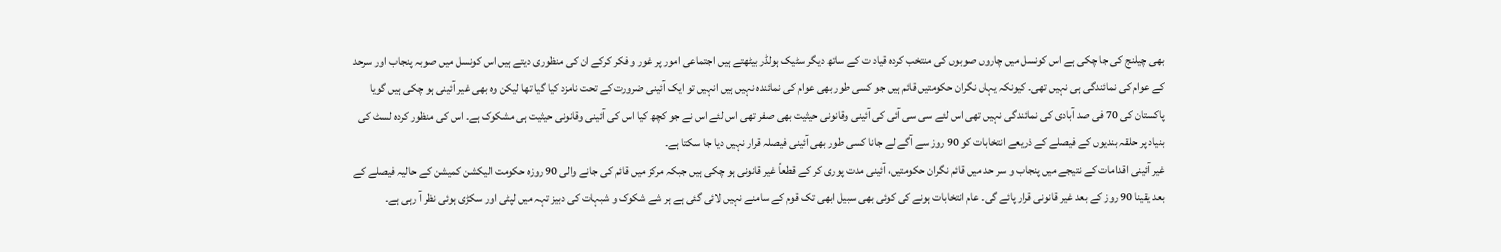بھی چیلنج کی جا چکی ہے اس کونسل میں چاروں صوبوں کی منتخب کردہ قیاد ت کے ساتھ دیگر سٹیک ہولڈر بیٹھتے ہیں اجتماعی امور پر غور و فکر کرکے ان کی منظوری دیتے ہیں اس کونسل میں صوبہ پنجاب اور سرحد کے عوام کی نمائندگی ہی نہیں تھی۔ کیونکہ یہاں نگران حکومتیں قائم ہیں جو کسی طور بھی عوام کی نمائندہ نہیں ہیں انہیں تو ایک آئینی ضرورت کے تحت نامزد کیا گیا تھا لیکن وہ بھی غیر آئینی ہو چکی ہیں گویا پاکستان کی 70 فی صد آبادی کی نمائندگی نہیں تھی اس لئے سی سی آئی کی آئینی وقانونی حیثیت بھی صفر تھی اس لئے اس نے جو کچھ کیا اس کی آئینی وقانونی حیثیت ہی مشکوک ہے۔ اس کی منظور کردہ لسٹ کی بنیاد پر حلقہ بندیوں کے فیصلے کے ذریعے انتخابات کو 90 روز سے آگے لے جانا کسی طور بھی آئینی فیصلہ قرار نہیں دیا جا سکتا ہے۔
غیر آئینی اقدامات کے نتیجے میں پنجاب و سر حد میں قائم نگران حکومتیں، آئینی مدت پوری کر کے قطعاً غیر قانونی ہو چکی ہیں جبکہ مرکز میں قائم کی جانے والی 90 روزہ حکومت الیکشن کمیشن کے حالیہ فیصلے کے بعد یقینا 90 روز کے بعد غیر قانونی قرار پائے گی۔ عام انتخابات ہونے کی کوئی بھی سبیل ابھی تک قوم کے سامنے نہیں لائی گئی ہے ہر شے شکوک و شبہات کی دبیز تہہ میں لپٹی اور سکڑی ہوئی نظر آ رہی ہے۔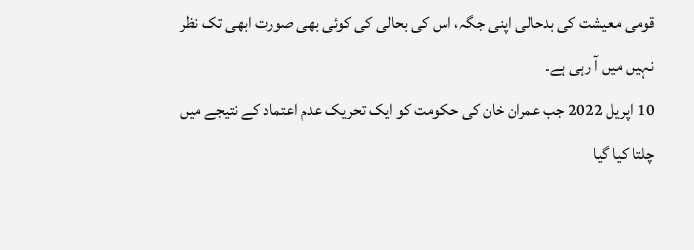قومی معیشت کی بدحالی اپنی جگہ، اس کی بحالی کی کوئی بھی صورت ابھی تک نظر نہیں میں آ رہی ہے۔
10 اپریل 2022 جب عمران خان کی حکومت کو ایک تحریک عدم اعتماد کے نتیجے میں چلتا کیا گیا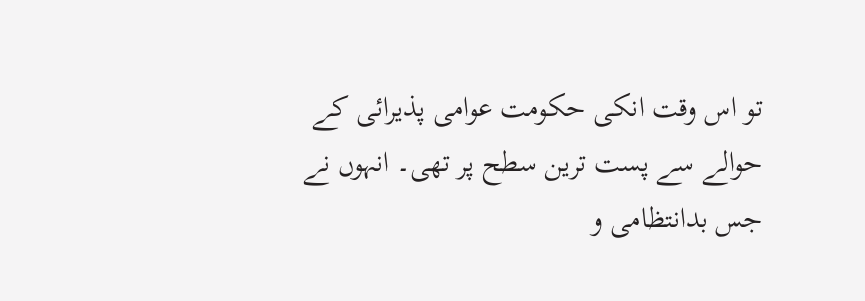تو اس وقت انکی حکومت عوامی پذیرائی کے حوالے سے پست ترین سطح پر تھی۔ انہوں نے جس بدانتظامی و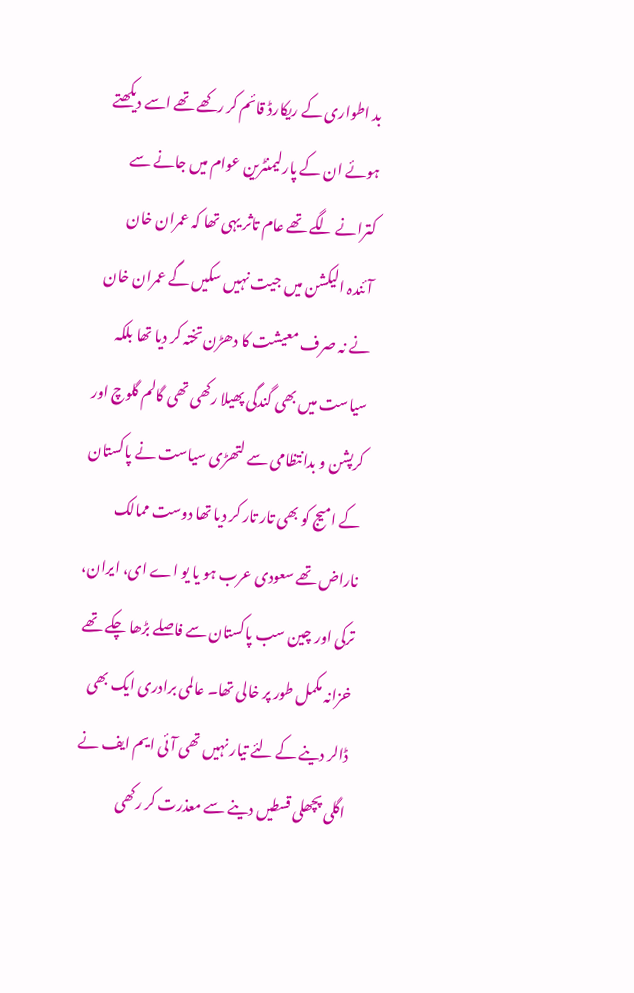بد اطواری کے ریکارڈ قائم کر رکھے تھے اسے دیکھتے ہوئے ان کے پارلیمنٹرین عوام میں جانے سے کترانے لگے تھے عام تاثر یہی تھا کہ عمران خان آئندہ الیکشن میں جیت نہیں سکیں گے عمران خان نے نہ صرف معیشت کا دھڑن تختہ کر دیا تھا بلکہ سیاست میں بھی گندگی پھیلا رکھی تھی گالم گلوچ اور کرپشن و بدانتظامی سے لتھڑی سیاست نے پاکستان کے امیج کو بھی تار تار کر دیا تھا دوست ممالک ناراض تھے سعودی عرب ہو یا یو اے ای، ایران، ترکی اور چین سب پاکستان سے فاصلے بڑھا چکے تھے خزانہ مکمل طور پر خالی تھا۔ عالمی برادری ایک بھی ڈالر دینے کے لئے تیار نہیں تھی آئی ایم ایف نے اگلی پچھلی قسطیں دینے سے معذرت کر رکھی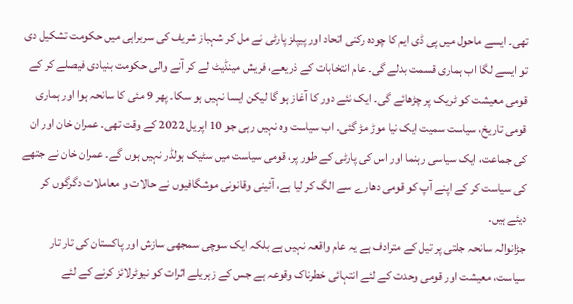تھی۔ ایسے ماحول میں پی ڈی ایم کا چودہ رکنی اتحاد اور پیپلز پارٹی نے مل کر شہباز شریف کی سربراہی میں حکومت تشکیل دی تو ایسے لگا اب ہماری قسمت بدلے گی۔ عام انتخابات کے ذریعے، فریش مینڈیٹ لے کر آنے والی حکومت بنیادی فیصلے کر کے قومی معیشت کو ٹریک پر چڑھائے گی۔ ایک نئے دور کا آغاز ہو گا لیکن ایسا نہیں ہو سکا۔ پھر 9 مئی کا سانحہ ہوا اور ہماری قومی تاریخ، سیاست سمیت ایک نیا موڑ مڑ گئی۔ اب سیاست وہ نہیں رہی جو 10 اپریل 2022 کے وقت تھی۔ عمران خان اور ان کی جماعت، ایک سیاسی رہنما اور اس کی پارٹی کے طور پر، قومی سیاست میں سٹیک ہولڈر نہیں ہوں گے۔ عمران خان نے جتھے کی سیاست کر کے اپنے آپ کو قومی دھارے سے الگ کر لیا ہے، آئینی وقانونی موشگافیوں نے حالات و معاملات دگرگوں کر دیئے ہیں۔
جڑانوالہ سانحہ جلتی پر تیل کے مترادف ہے یہ عام واقعہ نہیں ہے بلکہ ایک سوچی سمجھی سازش اور پاکستان کی تار تار سیاست، معیشت اور قومی وحدت کے لئے انتہائی خطرناک وقوعہ ہے جس کے زہریلے اثرات کو نیوٹرلائز کرنے کے لئے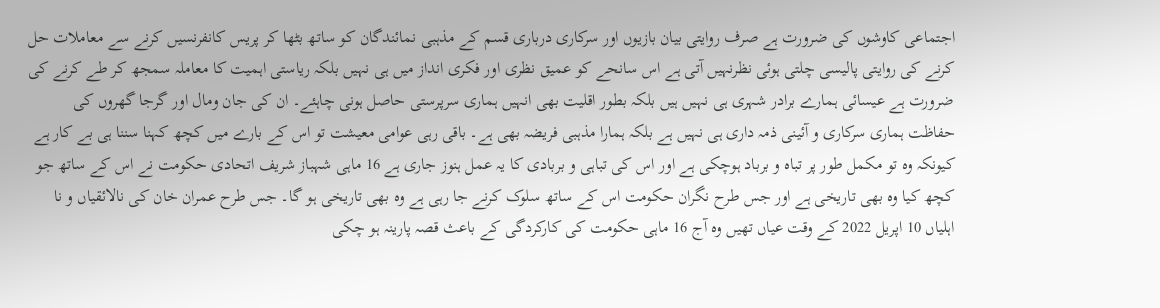اجتماعی کاوشوں کی ضرورت ہے صرف روایتی بیان بازیوں اور سرکاری درباری قسم کے مذہبی نمائندگان کو ساتھ بٹھا کر پریس کانفرنسیں کرنے سے معاملات حل کرنے کی روایتی پالیسی چلتی ہوئی نظرنہیں آتی ہے اس سانحے کو عمیق نظری اور فکری انداز میں ہی نہیں بلکہ ریاستی اہمیت کا معاملہ سمجھ کر طے کرنے کی ضرورت ہے عیسائی ہمارے برادر شہری ہی نہیں ہیں بلکہ بطور اقلیت بھی انہیں ہماری سرپرستی حاصل ہونی چاہئے۔ ان کی جان ومال اور گرجا گھروں کی حفاظت ہماری سرکاری و آئینی ذمہ داری ہی نہیں ہے بلکہ ہمارا مذہبی فریضہ بھی ہے۔ باقی رہی عوامی معیشت تو اس کے بارے میں کچھ کہنا سننا ہی بے کار ہے کیونکہ وہ تو مکمل طور پر تباہ و برباد ہوچکی ہے اور اس کی تباہی و بربادی کا یہ عمل ہنوز جاری ہے 16 ماہی شہباز شریف اتحادی حکومت نے اس کے ساتھ جو کچھ کیا وہ بھی تاریخی ہے اور جس طرح نگران حکومت اس کے ساتھ سلوک کرنے جا رہی ہے وہ بھی تاریخی ہو گا۔ جس طرح عمران خان کی نالائقیاں و نا اہلیاں 10 اپریل 2022 کے وقت عیاں تھیں وہ آج 16 ماہی حکومت کی کارکردگی کے باعث قصہ پارینہ ہو چکی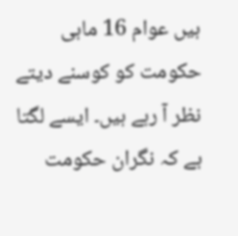ہیں عوام 16 ماہی حکومت کو کوسنے دیتے نظر آ رہے ہیں۔ ایسے لگتا ہے کہ نگران حکومت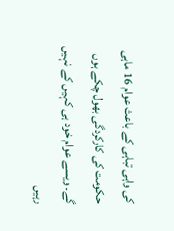کی واہی تباہی کے باعث عوام 16 ماہی حکومت کی کارکردگی بھول چکے ہوں گے۔ ویسے عوام خود ہی کہیں کے نہیں رہیں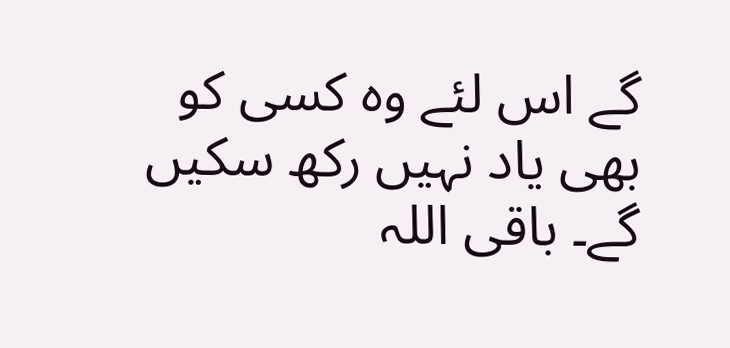گے اس لئے وہ کسی کو بھی یاد نہیں رکھ سکیں گے۔ باقی اللہ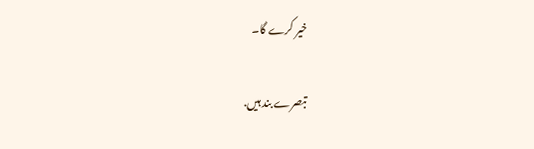خیر کرے گا۔

تبصرے بند ہیں.